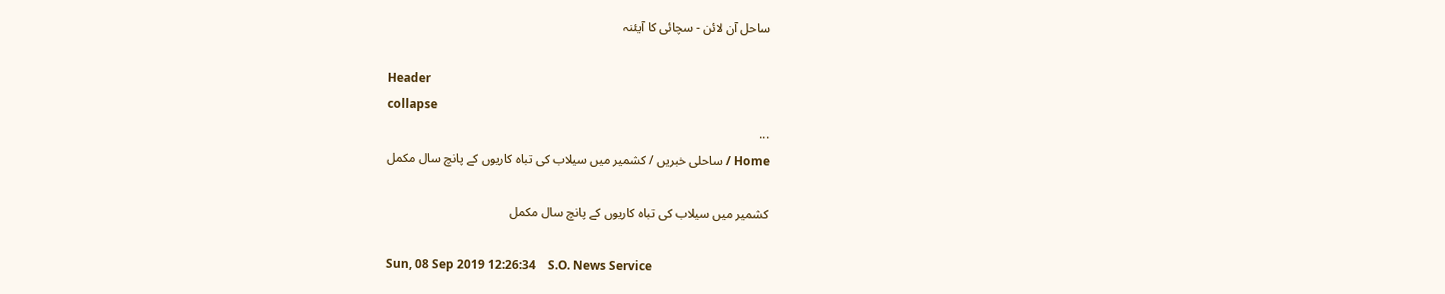ساحل آن لائن - سچائی کا آیئنہ

Header
collapse
...
Home / ساحلی خبریں / کشمیر میں سیلاب کی تباہ کاریوں کے پانچ سال مکمل

کشمیر میں سیلاب کی تباہ کاریوں کے پانچ سال مکمل

Sun, 08 Sep 2019 12:26:34    S.O. News Service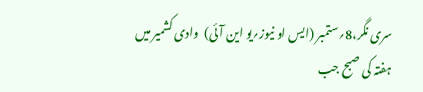سری نگر،8؍ستمبر (ایس او نیوز؍یو این آئی)  وادی کشمیر میں ہفتہ کی صبح جب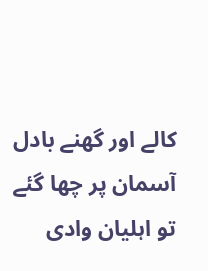کالے اور گھنے بادل آسمان پر چھا گئے تو اہلیان وادی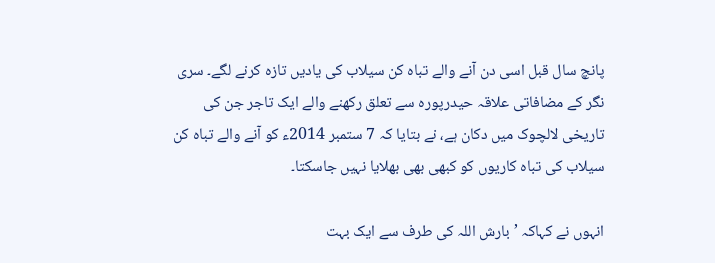پانچ سال قبل اسی دن آنے والے تباہ کن سیلاب کی یادیں تازہ کرنے لگے۔ سری نگر کے مضافاتی علاقہ حیدرپورہ سے تعلق رکھنے والے ایک تاجر جن کی تاریخی لالچوک میں دکان ہے، نے بتایا کہ 7 ستمبر 2014ء کو آنے والے تباہ کن سیلاب کی تباہ کاریوں کو کبھی بھی بھلایا نہیں جاسکتا۔

انہوں نے کہاکہ ’بارش اللہ کی طرف سے ایک بہت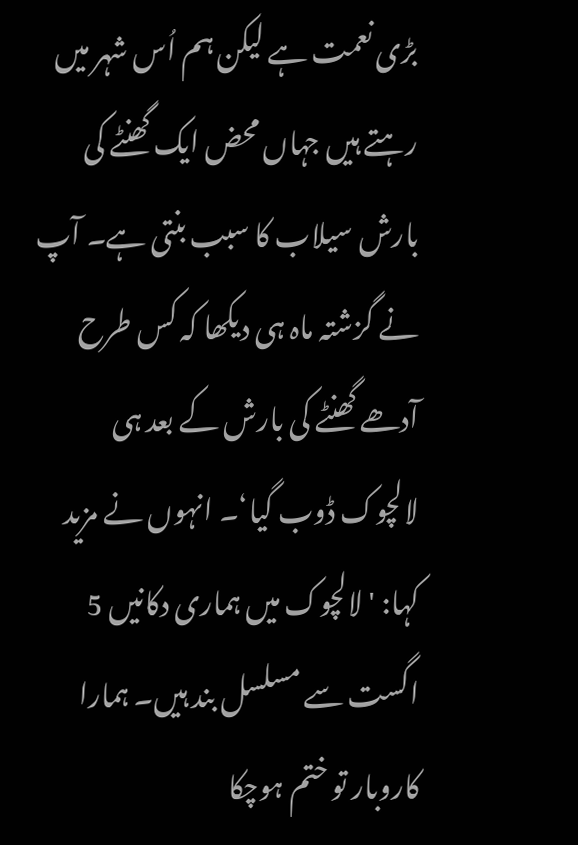بڑی نعمت ہے لیکن ہم اُس شہر میں رہتے ہیں جہاں محض ایک گھنٹے کی بارش سیلاب کا سبب بنتی ہے۔ آپ نے گزشتہ ماہ ہی دیکھا کہ کس طرح آدھے گھنٹے کی بارش کے بعد ہی لالچوک ڈوب گیا‘۔ انہوں نے مزید کہا: 'لالچوک میں ہماری دکانیں 5 اگست سے مسلسل بند ہیں۔ ہمارا کاروبار تو ختم ہوچکا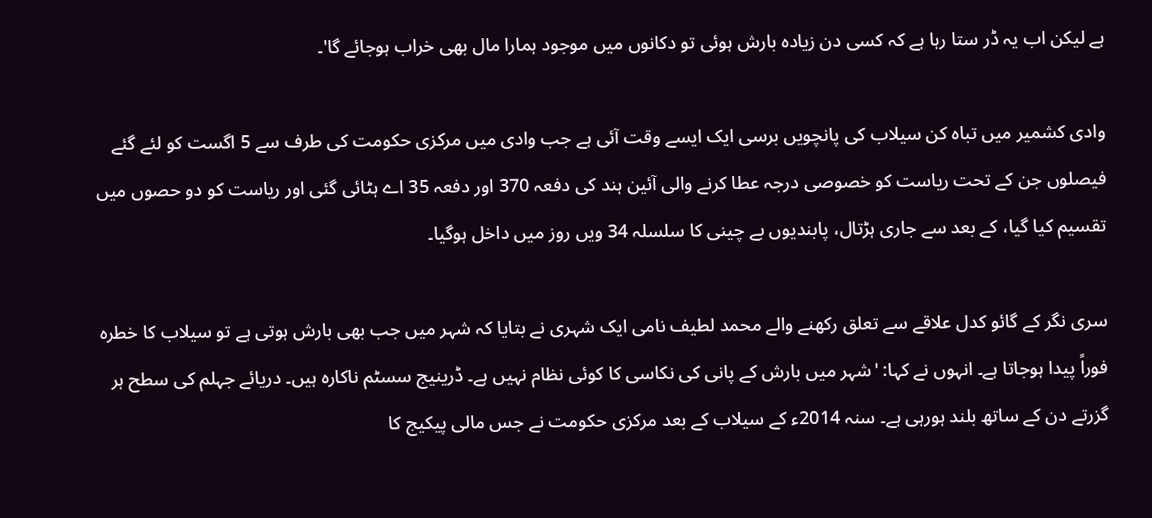ہے لیکن اب یہ ڈر ستا رہا ہے کہ کسی دن زیادہ بارش ہوئی تو دکانوں میں موجود ہمارا مال بھی خراب ہوجائے گا'۔

وادی کشمیر میں تباہ کن سیلاب کی پانچویں برسی ایک ایسے وقت آئی ہے جب وادی میں مرکزی حکومت کی طرف سے 5 اگست کو لئے گئے فیصلوں جن کے تحت ریاست کو خصوصی درجہ عطا کرنے والی آئین ہند کی دفعہ 370 اور دفعہ 35 اے ہٹائی گئی اور ریاست کو دو حصوں میں تقسیم کیا گیا، کے بعد سے جاری ہڑتال، پابندیوں بے چینی کا سلسلہ 34 ویں روز میں داخل ہوگیا۔

سری نگر کے گائو کدل علاقے سے تعلق رکھنے والے محمد لطیف نامی ایک شہری نے بتایا کہ شہر میں جب بھی بارش ہوتی ہے تو سیلاب کا خطرہ فوراً پیدا ہوجاتا ہے۔ انہوں نے کہا: 'شہر میں بارش کے پانی کی نکاسی کا کوئی نظام نہیں ہے۔ ڈرینیج سسٹم ناکارہ ہیں۔ دریائے جہلم کی سطح ہر گزرتے دن کے ساتھ بلند ہورہی ہے۔ سنہ 2014ء کے سیلاب کے بعد مرکزی حکومت نے جس مالی پیکیج کا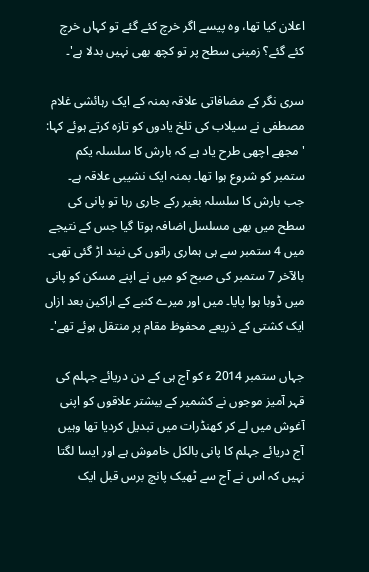اعلان کیا تھا، وہ پیسے اگر خرچ کئے گئے تو کہاں خرچ کئے گئے؟ زمینی سطح پر تو کچھ بھی نہیں بدلا ہے'۔

سری نگر کے مضافاتی علاقہ بمنہ کے ایک رہائشی غلام مصطفی نے سیلاب کی تلخ یادوں کو تازہ کرتے ہوئے کہا: 'مجھے اچھی طرح یاد ہے کہ بارش کا سلسلہ یکم ستمبر کو شروع ہوا تھا۔ بمنہ ایک نشیبی علاقہ ہے۔ جب بارش کا سلسلہ بغیر رکے جاری رہا تو پانی کی سطح میں بھی مسلسل اضافہ ہوتا گیا جس کے نتیجے میں 4 ستمبر سے ہی ہماری راتوں کی نیند اڑ گئی تھی۔ بالآخر 7 ستمبر کی صبح کو میں نے اپنے مسکن کو پانی میں ڈوبا ہوا پایا۔ میں اور میرے کنبے کے اراکین بعد ازاں ایک کشتی کے ذریعے محفوظ مقام پر منتقل ہوئے تھے'۔

جہاں ستمبر 2014 ء کو آج ہی کے دن دریائے جہلم کی قہر آمیز موجوں نے کشمیر کے بیشتر علاقوں کو اپنی آغوش میں لے کر کھنڈرات میں تبدیل کردیا تھا وہیں آج دریائے جہلم کا پانی بالکل خاموش ہے اور ایسا لگتا نہیں کہ اس نے آج سے ٹھیک پانچ برس قبل ایک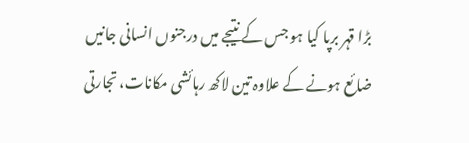بڑا قہر برپا کیا ہو جس کے نتیجے میں درجنوں انسانی جانیں ضائع ہونے کے علاوہ تین لاکھ رہائشی مکانات، تجارتی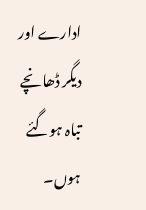ادارے اور دیگر ڈھانچے تباہ ہوگئے ہوں۔